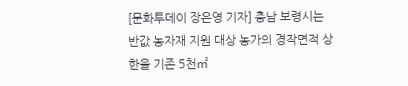[문화투데이 장은영 기자] 충남 보령시는 반값 농자재 지원 대상 농가의 경작면적 상한을 기존 5천㎡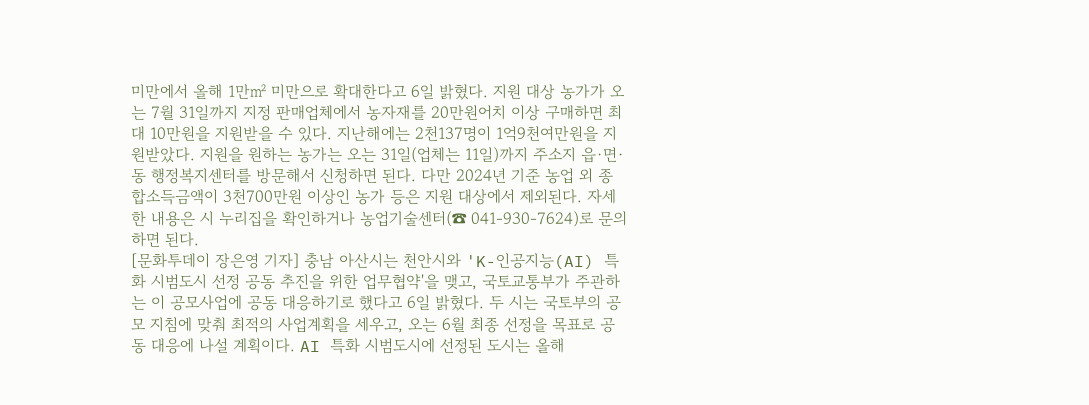미만에서 올해 1만㎡ 미만으로 확대한다고 6일 밝혔다. 지원 대상 농가가 오는 7월 31일까지 지정 판매업체에서 농자재를 20만원어치 이상 구매하면 최대 10만원을 지원받을 수 있다. 지난해에는 2천137명이 1억9천여만원을 지원받았다. 지원을 원하는 농가는 오는 31일(업체는 11일)까지 주소지 읍·면·동 행정복지센터를 방문해서 신청하면 된다. 다만 2024년 기준 농업 외 종합소득금액이 3천700만원 이상인 농가 등은 지원 대상에서 제외된다. 자세한 내용은 시 누리집을 확인하거나 농업기술센터(☎ 041-930-7624)로 문의하면 된다.
[문화투데이 장은영 기자] 충남 아산시는 천안시와 'K-인공지능(AI) 특화 시범도시 선정 공동 추진을 위한 업무협약'을 맺고, 국토교통부가 주관하는 이 공모사업에 공동 대응하기로 했다고 6일 밝혔다. 두 시는 국토부의 공모 지침에 맞춰 최적의 사업계획을 세우고, 오는 6월 최종 선정을 목표로 공동 대응에 나설 계획이다. AI 특화 시범도시에 선정된 도시는 올해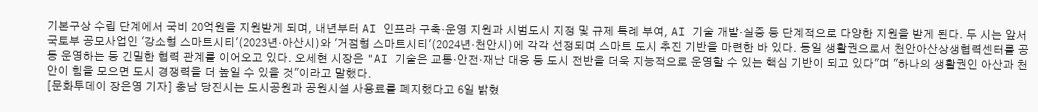기본구상 수립 단계에서 국비 20억원을 지원받게 되며, 내년부터 AI 인프라 구축·운영 지원과 시범도시 지정 및 규제 특례 부여, AI 기술 개발·실증 등 단계적으로 다양한 지원을 받게 된다. 두 시는 앞서 국토부 공모사업인 '강소형 스마트시티'(2023년·아산시)와 '거점형 스마트시티'(2024년·천안시)에 각각 선정되며 스마트 도시 추진 기반을 마련한 바 있다. 동일 생활권으로서 천안아산상생협력센터를 공동 운영하는 등 긴밀한 협력 관계를 이어오고 있다. 오세현 시장은 "AI 기술은 교통·안전·재난 대응 등 도시 전반을 더욱 지능적으로 운영할 수 있는 핵심 기반이 되고 있다"며 "하나의 생활권인 아산과 천안이 힘을 모으면 도시 경쟁력을 더 높일 수 있을 것"이라고 말했다.
[문화투데이 장은영 기자] 충남 당진시는 도시공원과 공원시설 사용료를 폐지했다고 6일 밝혔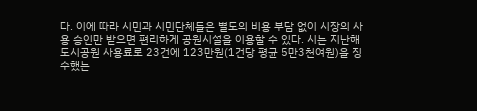다. 이에 따라 시민과 시민단체들은 별도의 비용 부담 없이 시장의 사용 승인만 받으면 편리하게 공원시설을 이용할 수 있다. 시는 지난해 도시공원 사용료로 23건에 123만원(1건당 평균 5만3천여원)을 징수했는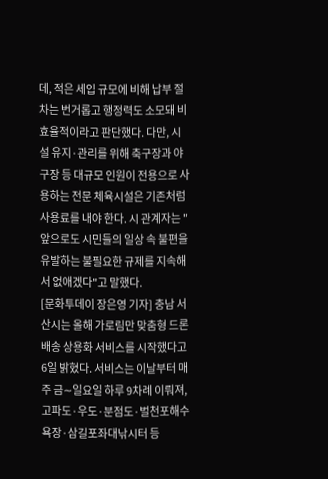데, 적은 세입 규모에 비해 납부 절차는 번거롭고 행정력도 소모돼 비효율적이라고 판단했다. 다만, 시설 유지·관리를 위해 축구장과 야구장 등 대규모 인원이 전용으로 사용하는 전문 체육시설은 기존처럼 사용료를 내야 한다. 시 관계자는 "앞으로도 시민들의 일상 속 불편을 유발하는 불필요한 규제를 지속해서 없애겠다"고 말했다.
[문화투데이 장은영 기자] 충남 서산시는 올해 가로림만 맞춤형 드론 배송 상용화 서비스를 시작했다고 6일 밝혔다. 서비스는 이날부터 매주 금∼일요일 하루 9차례 이뤄져, 고파도·우도·분점도·벌천포해수욕장·삼길포좌대낚시터 등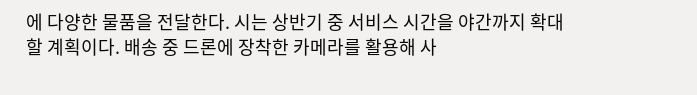에 다양한 물품을 전달한다. 시는 상반기 중 서비스 시간을 야간까지 확대할 계획이다. 배송 중 드론에 장착한 카메라를 활용해 사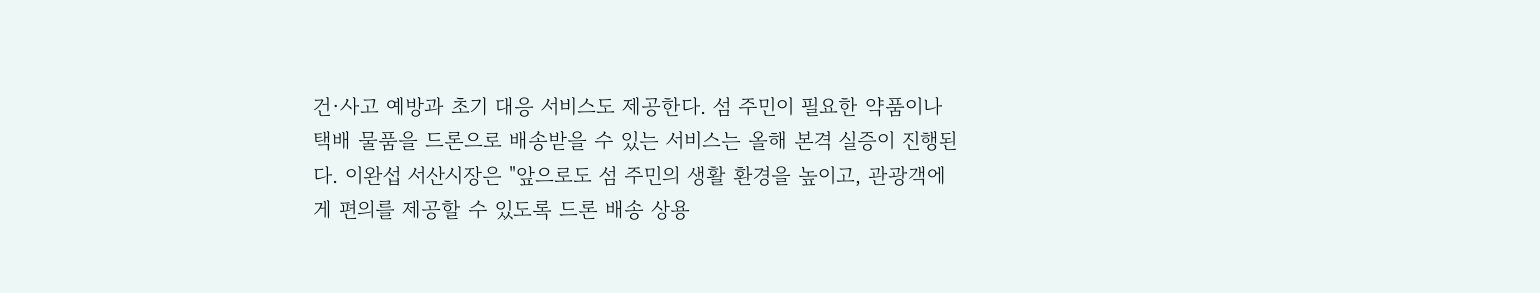건·사고 예방과 초기 대응 서비스도 제공한다. 섬 주민이 필요한 약품이나 택배 물품을 드론으로 배송받을 수 있는 서비스는 올해 본격 실증이 진행된다. 이완섭 서산시장은 "앞으로도 섬 주민의 생활 환경을 높이고, 관광객에게 편의를 제공할 수 있도록 드론 배송 상용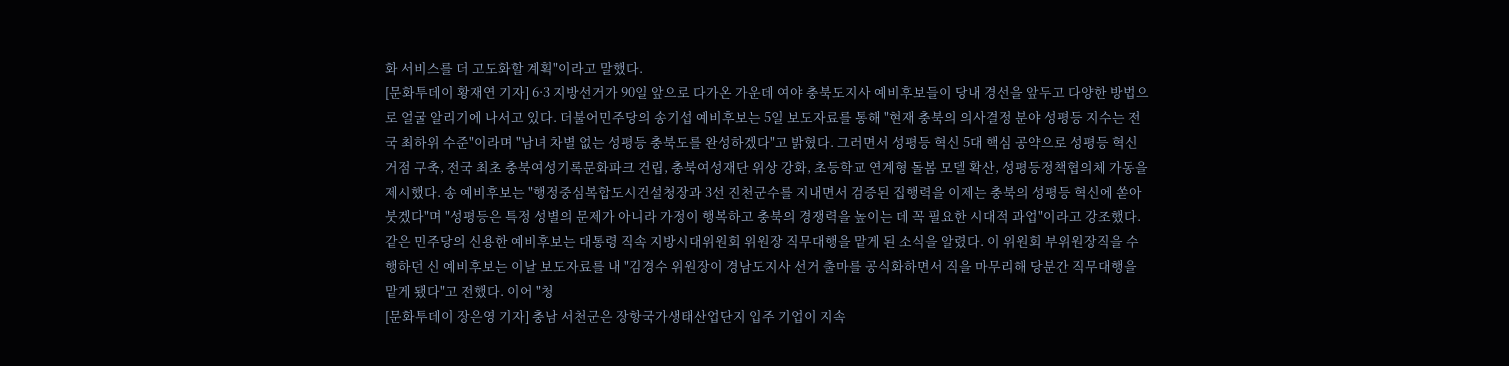화 서비스를 더 고도화할 계획"이라고 말했다.
[문화투데이 황재연 기자] 6·3 지방선거가 90일 앞으로 다가온 가운데 여야 충북도지사 예비후보들이 당내 경선을 앞두고 다양한 방법으로 얼굴 알리기에 나서고 있다. 더불어민주당의 송기섭 예비후보는 5일 보도자료를 통해 "현재 충북의 의사결정 분야 성평등 지수는 전국 최하위 수준"이라며 "남녀 차별 없는 성평등 충북도를 완성하겠다"고 밝혔다. 그러면서 성평등 혁신 5대 핵심 공약으로 성평등 혁신거점 구축, 전국 최초 충북여성기록문화파크 건립, 충북여성재단 위상 강화, 초등학교 연계형 돌봄 모델 확산, 성평등정책협의체 가동을 제시했다. 송 예비후보는 "행정중심복합도시건설청장과 3선 진천군수를 지내면서 검증된 집행력을 이제는 충북의 성평등 혁신에 쏟아붓겠다"며 "성평등은 특정 성별의 문제가 아니라 가정이 행복하고 충북의 경쟁력을 높이는 데 꼭 필요한 시대적 과업"이라고 강조했다. 같은 민주당의 신용한 예비후보는 대통령 직속 지방시대위원회 위원장 직무대행을 맡게 된 소식을 알렸다. 이 위원회 부위원장직을 수행하던 신 예비후보는 이날 보도자료를 내 "김경수 위원장이 경남도지사 선거 출마를 공식화하면서 직을 마무리해 당분간 직무대행을 맡게 됐다"고 전했다. 이어 "청
[문화투데이 장은영 기자] 충남 서천군은 장항국가생태산업단지 입주 기업이 지속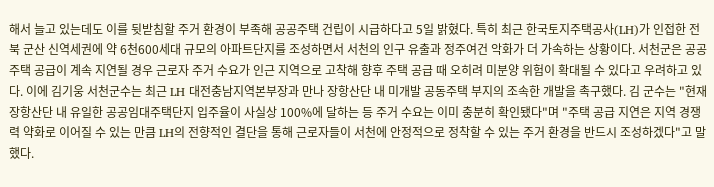해서 늘고 있는데도 이를 뒷받침할 주거 환경이 부족해 공공주택 건립이 시급하다고 5일 밝혔다. 특히 최근 한국토지주택공사(LH)가 인접한 전북 군산 신역세권에 약 6천600세대 규모의 아파트단지를 조성하면서 서천의 인구 유출과 정주여건 악화가 더 가속하는 상황이다. 서천군은 공공주택 공급이 계속 지연될 경우 근로자 주거 수요가 인근 지역으로 고착해 향후 주택 공급 때 오히려 미분양 위험이 확대될 수 있다고 우려하고 있다. 이에 김기웅 서천군수는 최근 LH 대전충남지역본부장과 만나 장항산단 내 미개발 공동주택 부지의 조속한 개발을 촉구했다. 김 군수는 "현재 장항산단 내 유일한 공공임대주택단지 입주율이 사실상 100%에 달하는 등 주거 수요는 이미 충분히 확인됐다"며 "주택 공급 지연은 지역 경쟁력 약화로 이어질 수 있는 만큼 LH의 전향적인 결단을 통해 근로자들이 서천에 안정적으로 정착할 수 있는 주거 환경을 반드시 조성하겠다"고 말했다.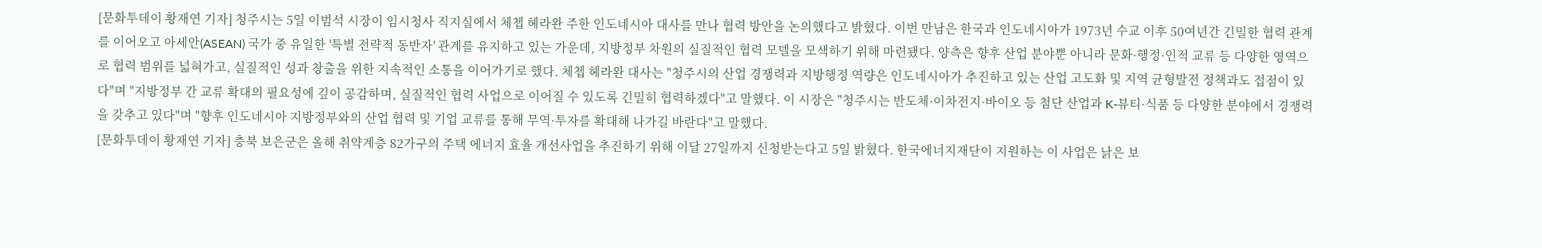[문화투데이 황재연 기자] 청주시는 5일 이범석 시장이 임시청사 직지실에서 체쳅 헤라완 주한 인도네시아 대사를 만나 협력 방안을 논의했다고 밝혔다. 이번 만남은 한국과 인도네시아가 1973년 수교 이후 50여년간 긴밀한 협력 관계를 이어오고 아세안(ASEAN) 국가 중 유일한 '특별 전략적 동반자' 관계를 유지하고 있는 가운데, 지방정부 차원의 실질적인 협력 모델을 모색하기 위해 마련됐다. 양측은 향후 산업 분야뿐 아니라 문화·행정·인적 교류 등 다양한 영역으로 협력 범위를 넓혀가고, 실질적인 성과 창출을 위한 지속적인 소통을 이어가기로 했다. 체쳅 헤라완 대사는 "청주시의 산업 경쟁력과 지방행정 역량은 인도네시아가 추진하고 있는 산업 고도화 및 지역 균형발전 정책과도 접점이 있다"며 "지방정부 간 교류 확대의 필요성에 깊이 공감하며, 실질적인 협력 사업으로 이어질 수 있도록 긴밀히 협력하겠다"고 말했다. 이 시장은 "청주시는 반도체·이차전지·바이오 등 첨단 산업과 K-뷰티·식품 등 다양한 분야에서 경쟁력을 갖추고 있다"며 "향후 인도네시아 지방정부와의 산업 협력 및 기업 교류를 통해 무역·투자를 확대해 나가길 바란다"고 말했다.
[문화투데이 황재연 기자] 충북 보은군은 올해 취약계층 82가구의 주택 에너지 효율 개선사업을 추진하기 위해 이달 27일까지 신청받는다고 5일 밝혔다. 한국에너지재단이 지원하는 이 사업은 낡은 보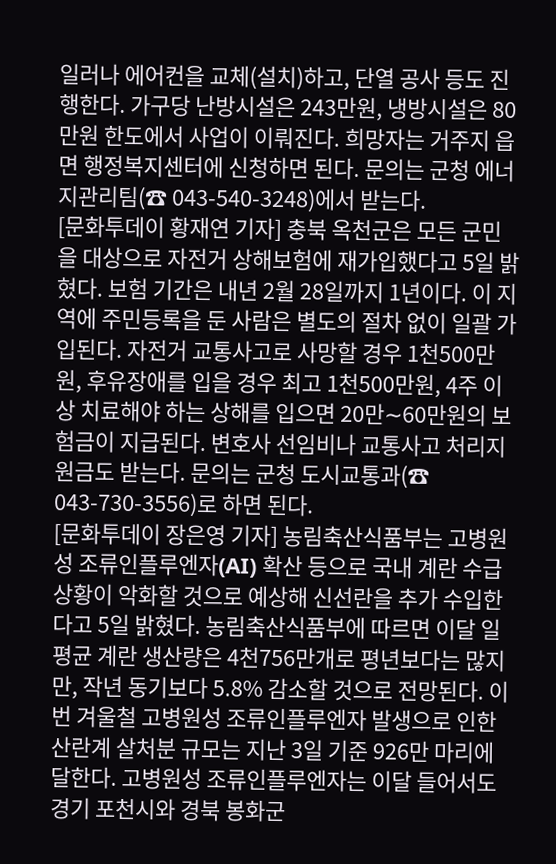일러나 에어컨을 교체(설치)하고, 단열 공사 등도 진행한다. 가구당 난방시설은 243만원, 냉방시설은 80만원 한도에서 사업이 이뤄진다. 희망자는 거주지 읍면 행정복지센터에 신청하면 된다. 문의는 군청 에너지관리팀(☎ 043-540-3248)에서 받는다.
[문화투데이 황재연 기자] 충북 옥천군은 모든 군민을 대상으로 자전거 상해보험에 재가입했다고 5일 밝혔다. 보험 기간은 내년 2월 28일까지 1년이다. 이 지역에 주민등록을 둔 사람은 별도의 절차 없이 일괄 가입된다. 자전거 교통사고로 사망할 경우 1천500만원, 후유장애를 입을 경우 최고 1천500만원, 4주 이상 치료해야 하는 상해를 입으면 20만∼60만원의 보험금이 지급된다. 변호사 선임비나 교통사고 처리지원금도 받는다. 문의는 군청 도시교통과(☎ 043-730-3556)로 하면 된다.
[문화투데이 장은영 기자] 농림축산식품부는 고병원성 조류인플루엔자(AI) 확산 등으로 국내 계란 수급 상황이 악화할 것으로 예상해 신선란을 추가 수입한다고 5일 밝혔다. 농림축산식품부에 따르면 이달 일평균 계란 생산량은 4천756만개로 평년보다는 많지만, 작년 동기보다 5.8% 감소할 것으로 전망된다. 이번 겨울철 고병원성 조류인플루엔자 발생으로 인한 산란계 살처분 규모는 지난 3일 기준 926만 마리에 달한다. 고병원성 조류인플루엔자는 이달 들어서도 경기 포천시와 경북 봉화군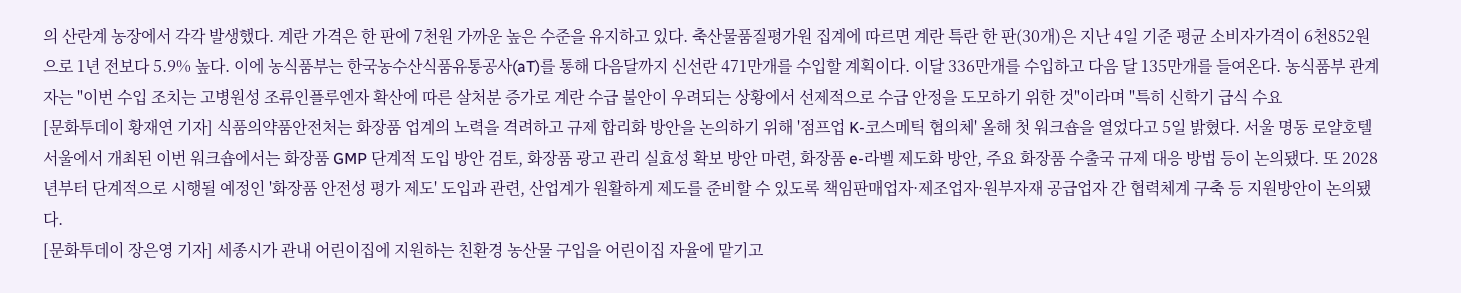의 산란계 농장에서 각각 발생했다. 계란 가격은 한 판에 7천원 가까운 높은 수준을 유지하고 있다. 축산물품질평가원 집계에 따르면 계란 특란 한 판(30개)은 지난 4일 기준 평균 소비자가격이 6천852원으로 1년 전보다 5.9% 높다. 이에 농식품부는 한국농수산식품유통공사(aT)를 통해 다음달까지 신선란 471만개를 수입할 계획이다. 이달 336만개를 수입하고 다음 달 135만개를 들여온다. 농식품부 관계자는 "이번 수입 조치는 고병원성 조류인플루엔자 확산에 따른 살처분 증가로 계란 수급 불안이 우려되는 상황에서 선제적으로 수급 안정을 도모하기 위한 것"이라며 "특히 신학기 급식 수요
[문화투데이 황재연 기자] 식품의약품안전처는 화장품 업계의 노력을 격려하고 규제 합리화 방안을 논의하기 위해 '점프업 K-코스메틱 협의체' 올해 첫 워크숍을 열었다고 5일 밝혔다. 서울 명동 로얄호텔서울에서 개최된 이번 워크숍에서는 화장품 GMP 단계적 도입 방안 검토, 화장품 광고 관리 실효성 확보 방안 마련, 화장품 e-라벨 제도화 방안, 주요 화장품 수출국 규제 대응 방법 등이 논의됐다. 또 2028년부터 단계적으로 시행될 예정인 '화장품 안전성 평가 제도' 도입과 관련, 산업계가 원활하게 제도를 준비할 수 있도록 책임판매업자·제조업자·원부자재 공급업자 간 협력체계 구축 등 지원방안이 논의됐다.
[문화투데이 장은영 기자] 세종시가 관내 어린이집에 지원하는 친환경 농산물 구입을 어린이집 자율에 맡기고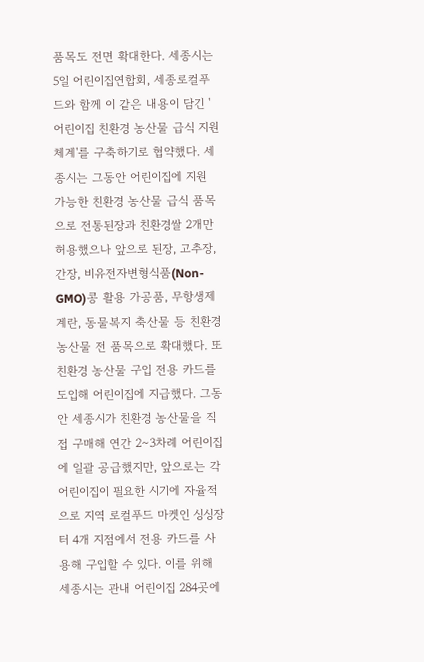품목도 전면 확대한다. 세종시는 5일 어린이집연합회, 세종로컬푸드와 함께 이 같은 내용이 담긴 '어린이집 친환경 농산물 급식 지원체계'를 구축하기로 협약했다. 세종시는 그동안 어린이집에 지원 가능한 친환경 농산물 급식 품목으로 전통된장과 친환경쌀 2개만 허용했으나 앞으로 된장, 고추장, 간장, 비유전자변형식품(Non-GMO)콩 활용 가공품, 무항생제 계란, 동물복지 축산물 등 친환경 농산물 전 품목으로 확대했다. 또 친환경 농산물 구입 전용 카드를 도입해 어린이집에 지급했다. 그동안 세종시가 친환경 농산물을 직접 구매해 연간 2∼3차례 어린이집에 일괄 공급했지만, 앞으로는 각 어린이집이 필요한 시기에 자율적으로 지역 로컬푸드 마켓인 싱싱장터 4개 지점에서 전용 카드를 사용해 구입할 수 있다. 이를 위해 세종시는 관내 어린이집 284곳에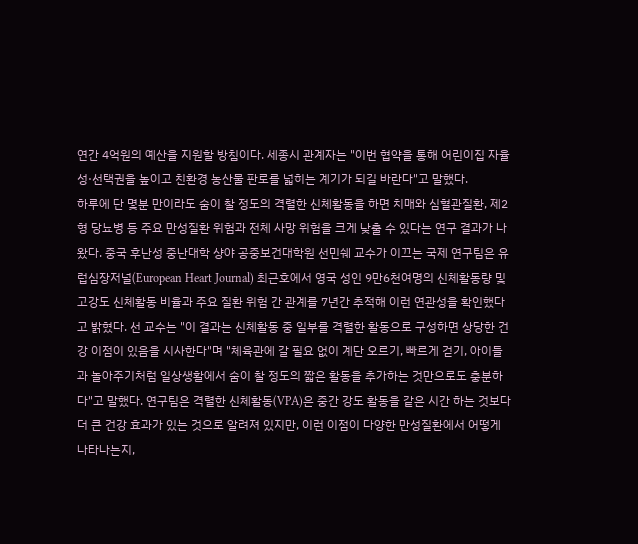연간 4억원의 예산을 지원할 방침이다. 세종시 관계자는 "이번 협약을 통해 어린이집 자율성·선택권을 높이고 친환경 농산물 판로를 넓히는 계기가 되길 바란다"고 말했다.
하루에 단 몇분 만이라도 숨이 찰 정도의 격렬한 신체활동을 하면 치매와 심혈관질환, 제2형 당뇨병 등 주요 만성질환 위험과 전체 사망 위험을 크게 낮출 수 있다는 연구 결과가 나왔다. 중국 후난성 중난대학 샹야 공중보건대학원 선민쉐 교수가 이끄는 국제 연구팀은 유럽심장저널(European Heart Journal) 최근호에서 영국 성인 9만6천여명의 신체활동량 및 고강도 신체활동 비율과 주요 질환 위험 간 관계를 7년간 추적해 이런 연관성을 확인했다고 밝혔다. 선 교수는 "이 결과는 신체활동 중 일부를 격렬한 활동으로 구성하면 상당한 건강 이점이 있음을 시사한다"며 "체육관에 갈 필요 없이 계단 오르기, 빠르게 걷기, 아이들과 놀아주기처럼 일상생활에서 숨이 찰 정도의 짧은 활동을 추가하는 것만으로도 충분하다"고 말했다. 연구팀은 격렬한 신체활동(VPA)은 중간 강도 활동을 같은 시간 하는 것보다 더 큰 건강 효과가 있는 것으로 알려져 있지만, 이런 이점이 다양한 만성질환에서 어떻게 나타나는지,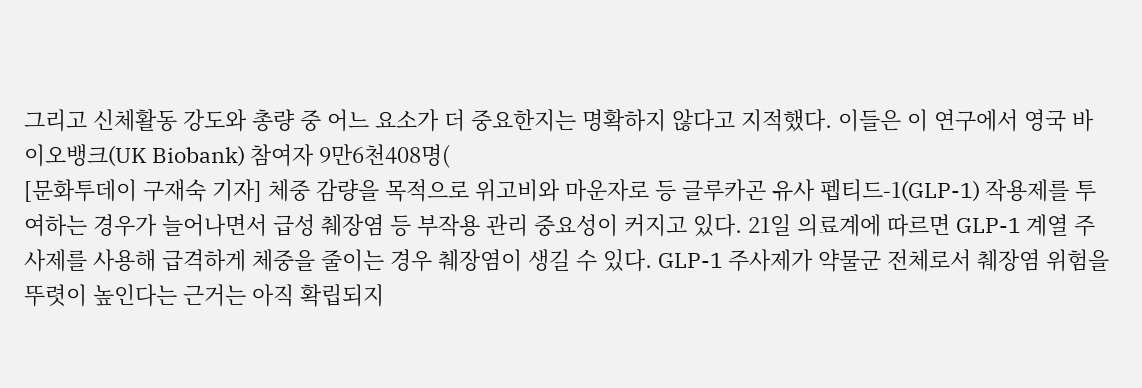그리고 신체활동 강도와 총량 중 어느 요소가 더 중요한지는 명확하지 않다고 지적했다. 이들은 이 연구에서 영국 바이오뱅크(UK Biobank) 참여자 9만6천408명(
[문화투데이 구재숙 기자] 체중 감량을 목적으로 위고비와 마운자로 등 글루카곤 유사 펩티드-1(GLP-1) 작용제를 투여하는 경우가 늘어나면서 급성 췌장염 등 부작용 관리 중요성이 커지고 있다. 21일 의료계에 따르면 GLP-1 계열 주사제를 사용해 급격하게 체중을 줄이는 경우 췌장염이 생길 수 있다. GLP-1 주사제가 약물군 전체로서 췌장염 위험을 뚜렷이 높인다는 근거는 아직 확립되지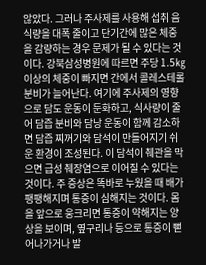않았다. 그러나 주사제를 사용해 섭취 음식량을 대폭 줄이고 단기간에 많은 체중을 감량하는 경우 문제가 될 수 있다는 것이다. 강북삼성병원에 따르면 주당 1.5㎏ 이상의 체중이 빠지면 간에서 콜레스테롤 분비가 늘어난다. 여기에 주사제의 영향으로 담도 운동이 둔화하고, 식사량이 줄어 담즙 분비와 담낭 운동이 함께 감소하면 담즙 찌꺼기와 담석이 만들어지기 쉬운 환경이 조성된다. 이 담석이 췌관을 막으면 급성 췌장염으로 이어질 수 있다는 것이다. 주 증상은 똑바로 누웠을 때 배가 팽팽해지며 통증이 심해지는 것이다. 몸을 앞으로 웅크리면 통증이 약해지는 양상을 보이며, 옆구리나 등으로 통증이 뻗어나가거나 발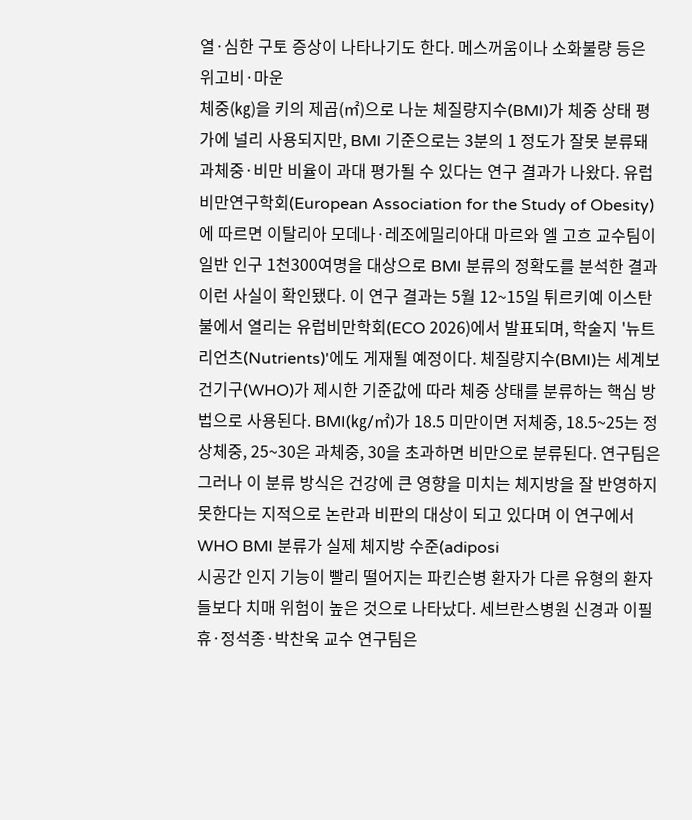열·심한 구토 증상이 나타나기도 한다. 메스꺼움이나 소화불량 등은 위고비·마운
체중(㎏)을 키의 제곱(㎡)으로 나눈 체질량지수(BMI)가 체중 상태 평가에 널리 사용되지만, BMI 기준으로는 3분의 1 정도가 잘못 분류돼 과체중·비만 비율이 과대 평가될 수 있다는 연구 결과가 나왔다. 유럽비만연구학회(European Association for the Study of Obesity)에 따르면 이탈리아 모데나·레조에밀리아대 마르와 엘 고흐 교수팀이 일반 인구 1천300여명을 대상으로 BMI 분류의 정확도를 분석한 결과 이런 사실이 확인됐다. 이 연구 결과는 5월 12~15일 튀르키예 이스탄불에서 열리는 유럽비만학회(ECO 2026)에서 발표되며, 학술지 '뉴트리언츠(Nutrients)'에도 게재될 예정이다. 체질량지수(BMI)는 세계보건기구(WHO)가 제시한 기준값에 따라 체중 상태를 분류하는 핵심 방법으로 사용된다. BMI(㎏/㎡)가 18.5 미만이면 저체중, 18.5~25는 정상체중, 25~30은 과체중, 30을 초과하면 비만으로 분류된다. 연구팀은 그러나 이 분류 방식은 건강에 큰 영향을 미치는 체지방을 잘 반영하지 못한다는 지적으로 논란과 비판의 대상이 되고 있다며 이 연구에서 WHO BMI 분류가 실제 체지방 수준(adiposi
시공간 인지 기능이 빨리 떨어지는 파킨슨병 환자가 다른 유형의 환자들보다 치매 위험이 높은 것으로 나타났다. 세브란스병원 신경과 이필휴·정석종·박찬욱 교수 연구팀은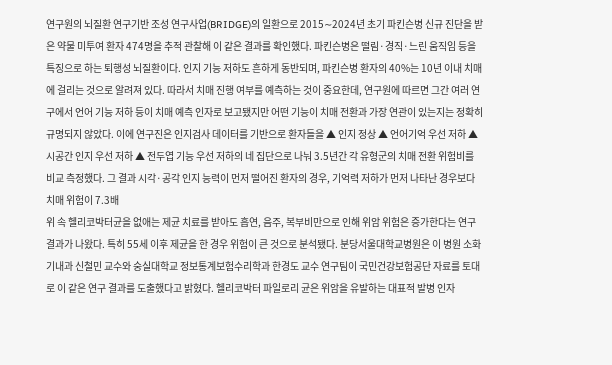연구원의 뇌질환 연구기반 조성 연구사업(BRIDGE)의 일환으로 2015∼2024년 초기 파킨슨병 신규 진단을 받은 약물 미투여 환자 474명을 추적 관찰해 이 같은 결과를 확인했다. 파킨슨병은 떨림·경직·느린 움직임 등을 특징으로 하는 퇴행성 뇌질환이다. 인지 기능 저하도 흔하게 동반되며, 파킨슨병 환자의 40%는 10년 이내 치매에 걸리는 것으로 알려져 있다. 따라서 치매 진행 여부를 예측하는 것이 중요한데, 연구원에 따르면 그간 여러 연구에서 언어 기능 저하 등이 치매 예측 인자로 보고됐지만 어떤 기능이 치매 전환과 가장 연관이 있는지는 정확히 규명되지 않았다. 이에 연구진은 인지검사 데이터를 기반으로 환자들을 ▲ 인지 정상 ▲ 언어기억 우선 저하 ▲ 시공간 인지 우선 저하 ▲ 전두엽 기능 우선 저하의 네 집단으로 나눠 3.5년간 각 유형군의 치매 전환 위험비를 비교 측정했다. 그 결과 시각·공각 인지 능력이 먼저 떨어진 환자의 경우, 기억력 저하가 먼저 나타난 경우보다 치매 위험이 7.3배
위 속 헬리코박터균을 없애는 제균 치료를 받아도 흡연, 음주, 복부비만으로 인해 위암 위험은 증가한다는 연구 결과가 나왔다. 특히 55세 이후 제균을 한 경우 위험이 큰 것으로 분석됐다. 분당서울대학교병원은 이 병원 소화기내과 신철민 교수와 숭실대학교 정보통계보험수리학과 한경도 교수 연구팀이 국민건강보험공단 자료를 토대로 이 같은 연구 결과를 도출했다고 밝혔다. 헬리코박터 파일로리 균은 위암을 유발하는 대표적 발병 인자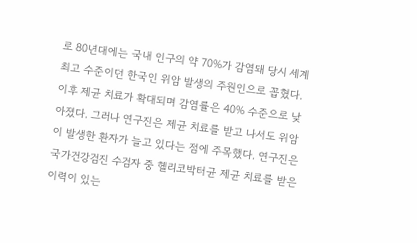로 80년대에는 국내 인구의 약 70%가 감염돼 당시 세계 최고 수준이던 한국인 위암 발생의 주원인으로 꼽혔다. 이후 제균 치료가 확대되며 감염률은 40% 수준으로 낮아졌다. 그러나 연구진은 제균 치료를 받고 나서도 위암이 발생한 환자가 늘고 있다는 점에 주목했다. 연구진은 국가건강검진 수검자 중 헬리코박터균 제균 치료를 받은 이력이 있는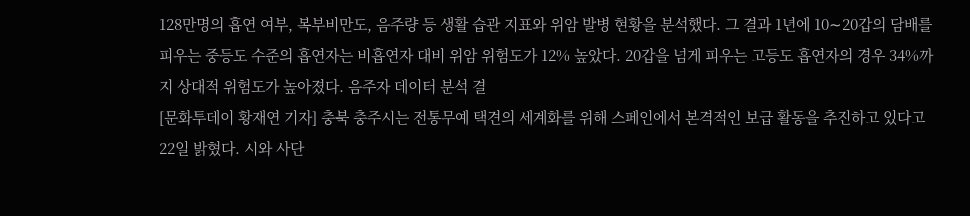128만명의 흡연 여부, 복부비만도, 음주량 등 생활 습관 지표와 위암 발병 현황을 분석했다. 그 결과 1년에 10∼20갑의 담배를 피우는 중등도 수준의 흡연자는 비흡연자 대비 위암 위험도가 12% 높았다. 20갑을 넘게 피우는 고등도 흡연자의 경우 34%까지 상대적 위험도가 높아졌다. 음주자 데이터 분석 결
[문화투데이 황재연 기자] 충북 충주시는 전통무예 택견의 세계화를 위해 스페인에서 본격적인 보급 활동을 추진하고 있다고 22일 밝혔다. 시와 사단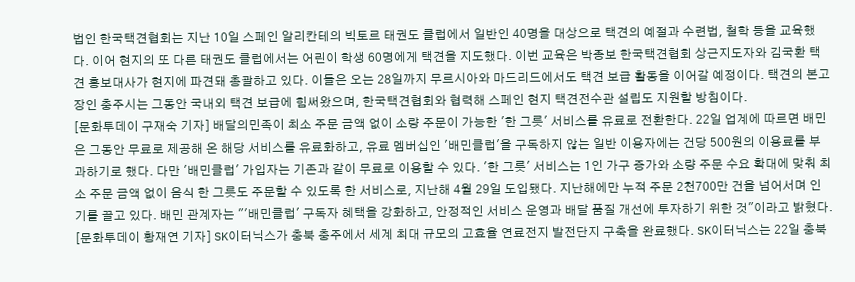법인 한국택견협회는 지난 10일 스페인 알리칸테의 빅토르 태권도 클럽에서 일반인 40명을 대상으로 택견의 예절과 수련법, 철학 등을 교육했다. 이어 현지의 또 다른 태권도 클럽에서는 어린이 학생 60명에게 택견을 지도했다. 이번 교육은 박종보 한국택견협회 상근지도자와 김국환 택견 홍보대사가 현지에 파견돼 총괄하고 있다. 이들은 오는 28일까지 무르시아와 마드리드에서도 택견 보급 활동을 이어갈 예정이다. 택견의 본고장인 충주시는 그동안 국내외 택견 보급에 힘써왔으며, 한국택견협회와 협력해 스페인 현지 택견전수관 설립도 지원할 방침이다.
[문화투데이 구재숙 기자] 배달의민족이 최소 주문 금액 없이 소량 주문이 가능한 '한 그릇' 서비스를 유료로 전환한다. 22일 업계에 따르면 배민은 그동안 무료로 제공해 온 해당 서비스를 유료화하고, 유료 멤버십인 '배민클럽'을 구독하지 않는 일반 이용자에는 건당 500원의 이용료를 부과하기로 했다. 다만 '배민클럽' 가입자는 기존과 같이 무료로 이용할 수 있다. '한 그릇' 서비스는 1인 가구 증가와 소량 주문 수요 확대에 맞춰 최소 주문 금액 없이 음식 한 그릇도 주문할 수 있도록 한 서비스로, 지난해 4월 29일 도입됐다. 지난해에만 누적 주문 2천700만 건을 넘어서며 인기를 끌고 있다. 배민 관계자는 "'배민클럽' 구독자 혜택을 강화하고, 안정적인 서비스 운영과 배달 품질 개선에 투자하기 위한 것"이라고 밝혔다.
[문화투데이 황재연 기자] SK이터닉스가 충북 충주에서 세계 최대 규모의 고효율 연료전지 발전단지 구축을 완료했다. SK이터닉스는 22일 충북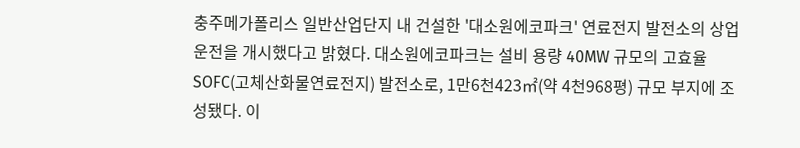충주메가폴리스 일반산업단지 내 건설한 '대소원에코파크' 연료전지 발전소의 상업운전을 개시했다고 밝혔다. 대소원에코파크는 설비 용량 40MW 규모의 고효율 SOFC(고체산화물연료전지) 발전소로, 1만6천423㎡(약 4천968평) 규모 부지에 조성됐다. 이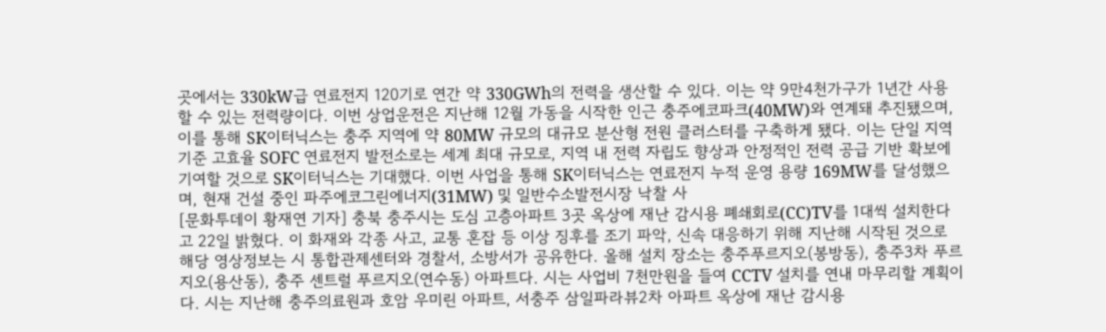곳에서는 330kW급 연료전지 120기로 연간 약 330GWh의 전력을 생산할 수 있다. 이는 약 9만4천가구가 1년간 사용할 수 있는 전력량이다. 이번 상업운전은 지난해 12월 가동을 시작한 인근 충주에코파크(40MW)와 연계돼 추진됐으며, 이를 통해 SK이터닉스는 충주 지역에 약 80MW 규모의 대규모 분산형 전원 클러스터를 구축하게 됐다. 이는 단일 지역 기준 고효율 SOFC 연료전지 발전소로는 세계 최대 규모로, 지역 내 전력 자립도 향상과 안정적인 전력 공급 기반 확보에 기여할 것으로 SK이터닉스는 기대했다. 이번 사업을 통해 SK이터닉스는 연료전지 누적 운영 용량 169MW를 달성했으며, 현재 건설 중인 파주에코그린에너지(31MW) 및 일반수소발전시장 낙찰 사
[문화투데이 황재연 기자] 충북 충주시는 도심 고층아파트 3곳 옥상에 재난 감시용 폐쇄회로(CC)TV를 1대씩 설치한다고 22일 밝혔다. 이 화재와 각종 사고, 교통 혼잡 등 이상 징후를 조기 파악, 신속 대응하기 위해 지난해 시작된 것으로 해당 영상정보는 시 통합관제센터와 경찰서, 소방서가 공유한다. 올해 설치 장소는 충주푸르지오(봉방동), 충주3차 푸르지오(용산동), 충주 센트럴 푸르지오(연수동) 아파트다. 시는 사업비 7천만원을 들여 CCTV 설치를 연내 마무리할 계획이다. 시는 지난해 충주의료원과 호암 우미린 아파트, 서충주 삼일파라뷰2차 아파트 옥상에 재난 감시용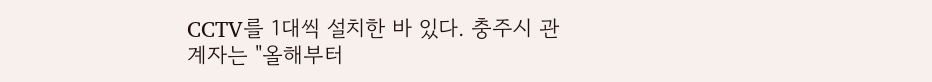CCTV를 1대씩 설치한 바 있다. 충주시 관계자는 "올해부터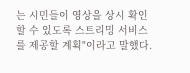는 시민들이 영상을 상시 확인할 수 있도록 스트리밍 서비스를 제공할 계획"이라고 말했다.